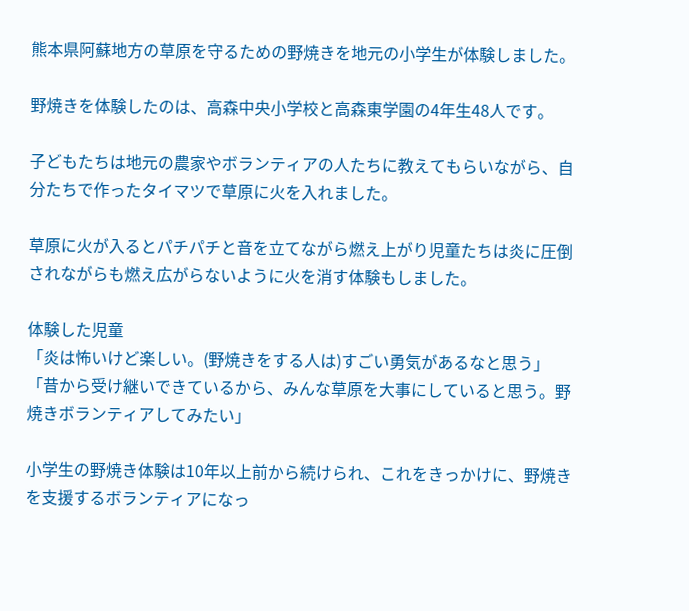熊本県阿蘇地方の草原を守るための野焼きを地元の小学生が体験しました。

野焼きを体験したのは、高森中央小学校と高森東学園の4年生48人です。

子どもたちは地元の農家やボランティアの人たちに教えてもらいながら、自分たちで作ったタイマツで草原に火を入れました。

草原に火が入るとパチパチと音を立てながら燃え上がり児童たちは炎に圧倒されながらも燃え広がらないように火を消す体験もしました。

体験した児童
「炎は怖いけど楽しい。(野焼きをする人は)すごい勇気があるなと思う」
「昔から受け継いできているから、みんな草原を大事にしていると思う。野焼きボランティアしてみたい」

小学生の野焼き体験は10年以上前から続けられ、これをきっかけに、野焼きを支援するボランティアになっ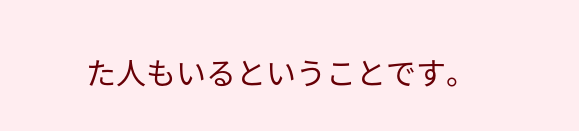た人もいるということです。